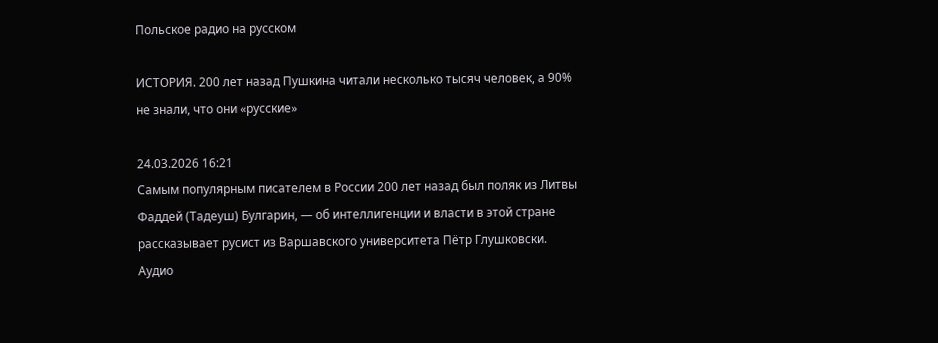Польское радио на русском

ИСТОРИЯ. 200 лет назад Пушкина читали несколько тысяч человек, а 90% не знали, что они «русские»

24.03.2026 16:21
Самым популярным писателем в России 200 лет назад был поляк из Литвы Фаддей (Тадеуш) Булгарин, — об интеллигенции и власти в этой стране рассказывает русист из Варшавского университета Пётр Глушковски.
Аудио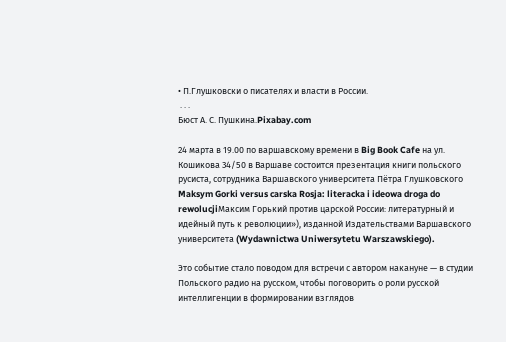• П.Глушковски о писателях и власти в России.
 . . .
Бюст А. С. Пушкина.Pixabay.com

24 марта в 19.00 по варшавскому времени в Big Book Cafe на ул. Кошикова 34/50 в Варшаве состоится презентация книги польского русиста, сотрудника Варшавского университета Пётра Глушковского Maksym Gorki versus carska Rosja: literacka i ideowa droga do rewolucjiМаксим Горький против царской России: литературный и идейный путь к революции»), изданной Издательствами Варшавского университета (Wydawnictwa Uniwersytetu Warszawskiego).

Это событие стало поводом для встречи с автором накануне — в студии Польского радио на русском, чтобы поговорить о роли русской интеллигенции в формировании взглядов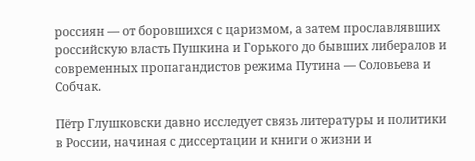россиян — от боровшихся с царизмом, а затем прославлявших российскую власть Пушкина и Горького до бывших либералов и современных пропагандистов режима Путина — Соловьева и Собчак.

Пётр Глушковски давно исследует связь литературы и политики в России, начиная с диссертации и книги о жизни и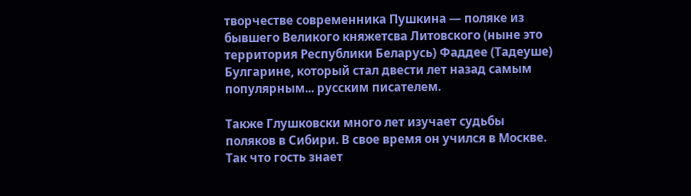творчестве современника Пушкина — поляке из бывшего Великого княжетсва Литовского (ныне это территория Республики Беларусь) Фаддее (Тадеуше) Булгарине, который стал двести лет назад самым популярным... русским писателем.

Также Глушковски много лет изучает судьбы поляков в Сибири. В свое время он учился в Москве. Так что гость знает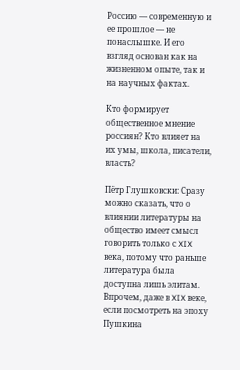Россию — современную и ее прошлое — не понаслышке. И его взгляд основан как на жизненном опыте, так и на научных фактах.

Кто формирует общественное мнение россиян? Кто влияет на их умы, школа, писатели, власть?

Пётр Глушковски: Сразу можно сказать, что о влиянии литературы на общество имеет смысл говорить только с XIX века, потому что раньше литература была доступна лишь элитам. Впрочем, даже в XIX веке, если посмотреть на эпоху Пушкина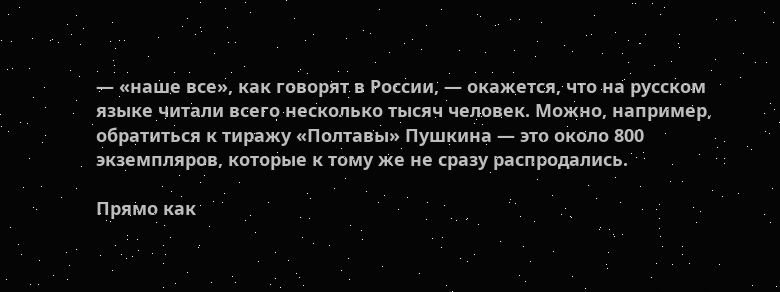— «наше все», как говорят в России, — окажется, что на русском языке читали всего несколько тысяч человек. Можно, например, обратиться к тиражу «Полтавы» Пушкина — это около 800 экземпляров, которые к тому же не сразу распродались.

Прямо как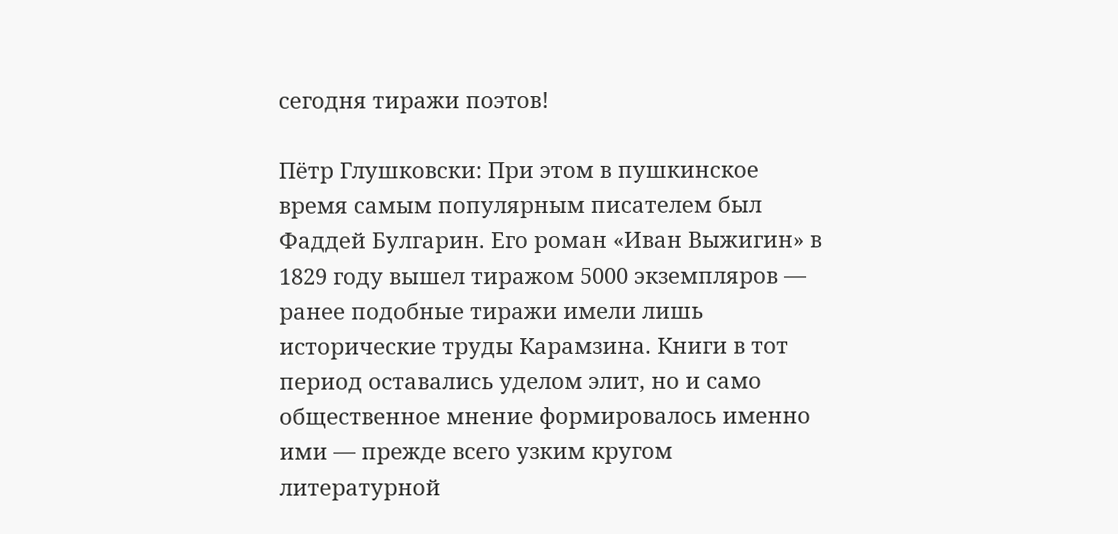сегодня тиражи поэтов!

Пётр Глушковски: При этом в пушкинское время самым популярным писателем был Фаддей Булгарин. Его роман «Иван Выжигин» в 1829 году вышел тиражом 5000 экземпляров — ранее подобные тиражи имели лишь исторические труды Карамзина. Книги в тот период оставались уделом элит, но и само общественное мнение формировалось именно ими — прежде всего узким кругом литературной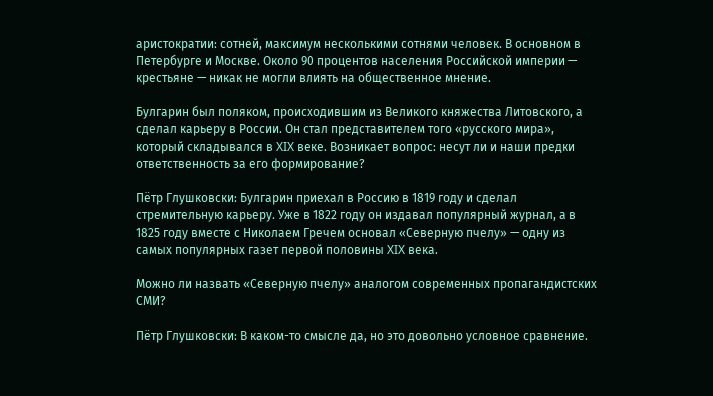аристократии: сотней, максимум несколькими сотнями человек. В основном в Петербурге и Москве. Около 90 процентов населения Российской империи — крестьяне — никак не могли влиять на общественное мнение.

Булгарин был поляком, происходившим из Великого княжества Литовского, а сделал карьеру в России. Он стал представителем того «русского мира», который складывался в XIX веке. Возникает вопрос: несут ли и наши предки ответственность за его формирование?

Пётр Глушковски: Булгарин приехал в Россию в 1819 году и сделал стремительную карьеру. Уже в 1822 году он издавал популярный журнал, а в 1825 году вместе с Николаем Гречем основал «Северную пчелу» — одну из самых популярных газет первой половины XIX века.

Можно ли назвать «Северную пчелу» аналогом современных пропагандистских СМИ?

Пётр Глушковски: В каком-то смысле да, но это довольно условное сравнение.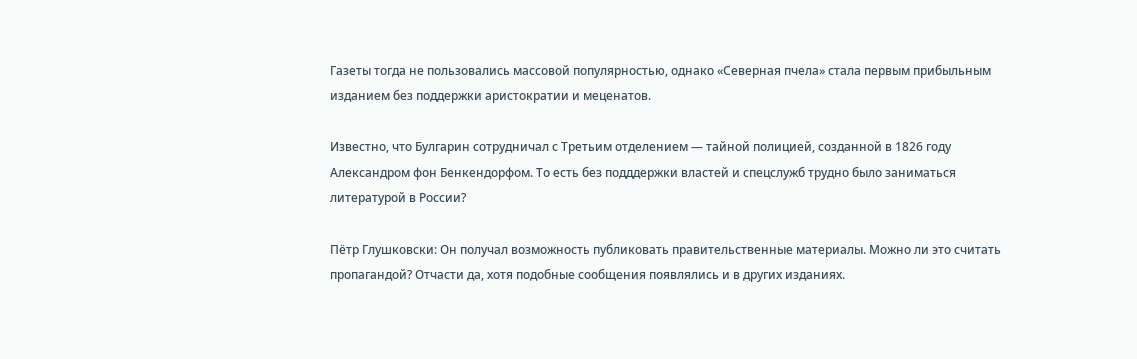Газеты тогда не пользовались массовой популярностью, однако «Северная пчела» стала первым прибыльным изданием без поддержки аристократии и меценатов.

Известно, что Булгарин сотрудничал с Третьим отделением — тайной полицией, созданной в 1826 году Александром фон Бенкендорфом. То есть без подддержки властей и спецслужб трудно было заниматься литературой в России?

Пётр Глушковски: Он получал возможность публиковать правительственные материалы. Можно ли это считать пропагандой? Отчасти да, хотя подобные сообщения появлялись и в других изданиях.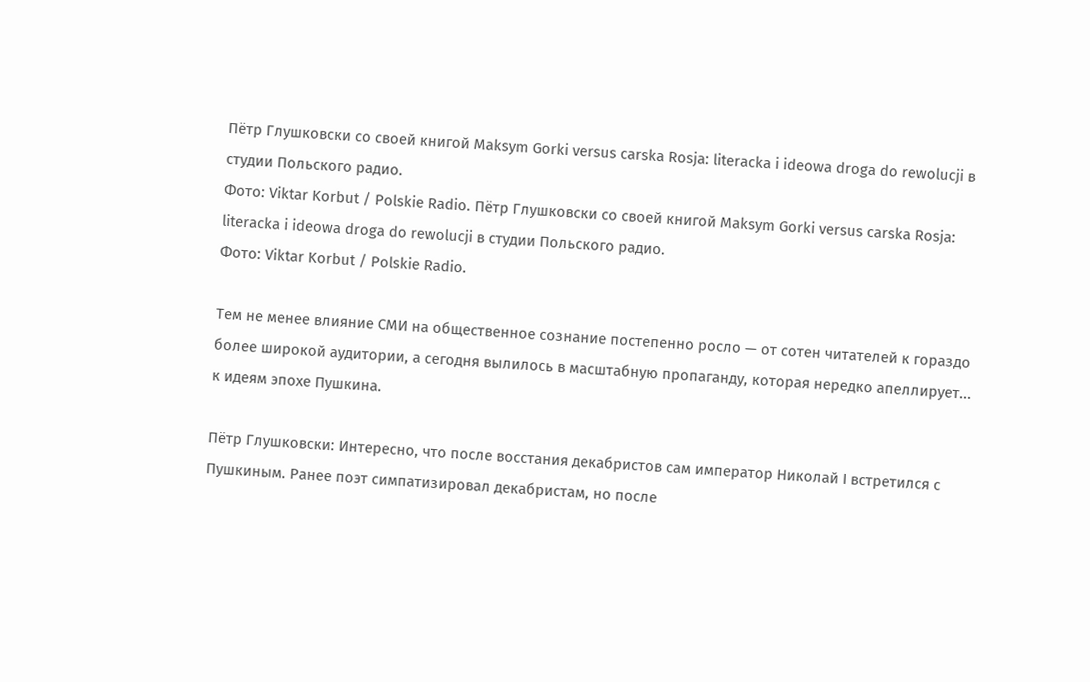Пётр Глушковски со своей книгой Maksym Gorki versus carska Rosja: literacka i ideowa droga do rewolucji в студии Польского радио.
Фото: Viktar Korbut / Polskie Radio. Пётр Глушковски со своей книгой Maksym Gorki versus carska Rosja: literacka i ideowa droga do rewolucji в студии Польского радио.
Фото: Viktar Korbut / Polskie Radio.

Тем не менее влияние СМИ на общественное сознание постепенно росло — от сотен читателей к гораздо более широкой аудитории, а сегодня вылилось в масштабную пропаганду, которая нередко апеллирует... к идеям эпохе Пушкина.

Пётр Глушковски: Интересно, что после восстания декабристов сам император Николай I встретился с Пушкиным. Ранее поэт симпатизировал декабристам, но после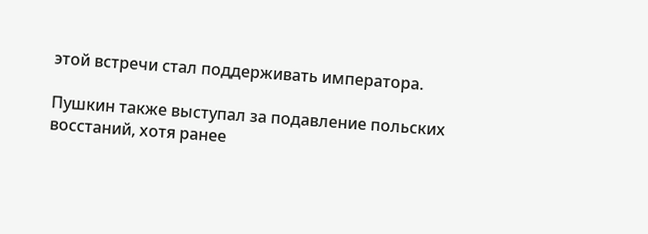этой встречи стал поддерживать императора.

Пушкин также выступал за подавление польских восстаний, хотя ранее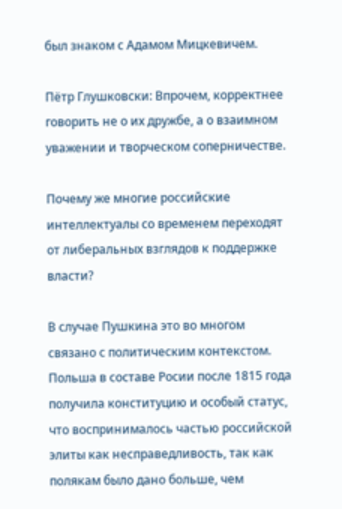был знаком с Адамом Мицкевичем.

Пётр Глушковски: Впрочем, корректнее говорить не о их дружбе, а о взаимном уважении и творческом соперничестве.

Почему же многие российские интеллектуалы со временем переходят от либеральных взглядов к поддержке власти?

В случае Пушкина это во многом связано с политическим контекстом. Польша в составе Росии после 1815 года получила конституцию и особый статус, что воспринималось частью российской элиты как несправедливость, так как полякам было дано больше, чем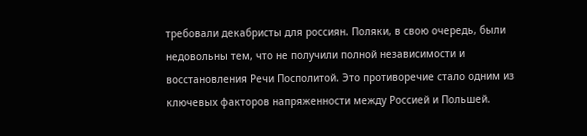требовали декабристы для россиян. Поляки, в свою очередь, были недовольны тем, что не получили полной независимости и восстановления Речи Посполитой. Это противоречие стало одним из ключевых факторов напряженности между Россией и Польшей.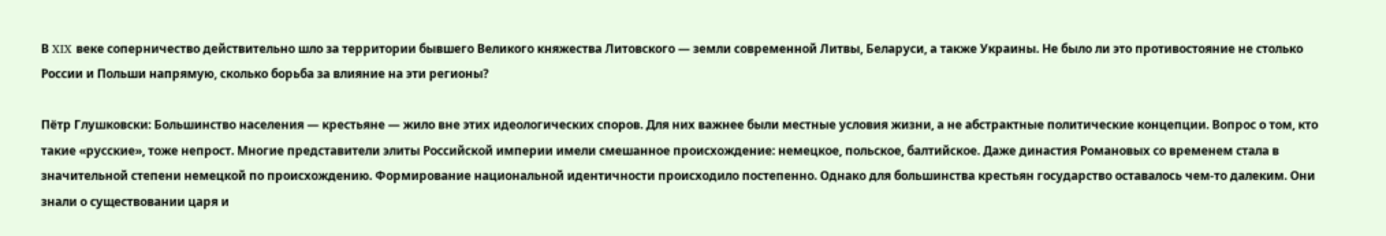В XIX веке соперничество действительно шло за территории бывшего Великого княжества Литовского — земли современной Литвы, Беларуси, а также Украины. Не было ли это противостояние не столько России и Польши напрямую, сколько борьба за влияние на эти регионы?

Пётр Глушковски: Большинство населения — крестьяне — жило вне этих идеологических споров. Для них важнее были местные условия жизни, а не абстрактные политические концепции. Вопрос о том, кто такие «русские», тоже непрост. Многие представители элиты Российской империи имели смешанное происхождение: немецкое, польское, балтийское. Даже династия Романовых со временем стала в значительной степени немецкой по происхождению. Формирование национальной идентичности происходило постепенно. Однако для большинства крестьян государство оставалось чем-то далеким. Они знали о существовании царя и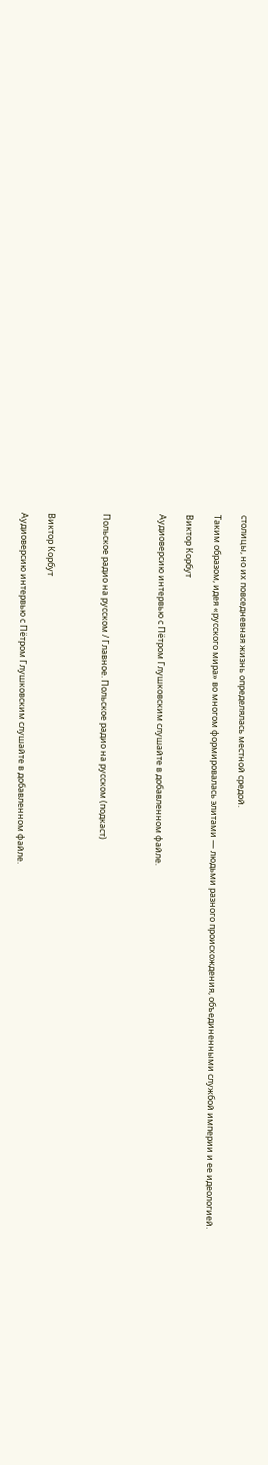столицы, но их повседневная жизнь определялась местной средой.

Таким образом, идея «русского мира» во многом формировалась элитами — людьми разного происхождения, объединенными службой империи и ее идеологией.

Виктор Корбут

Аудиоверсию интервью с Пётром Глушковским слушайте в добавленном файле.



Польское радио на русском / Главное. Польское радио на русском (подкаст)



Виктор Корбут

Аудиоверсию интервью с Пётром Глушковским слушайте в добавленном файле.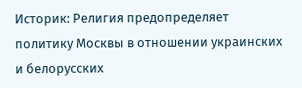Историк: Религия предопределяет политику Москвы в отношении украинских и белорусских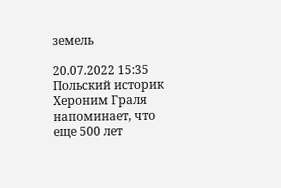земель

20.07.2022 15:35
Польский историк Хероним Граля напоминает, что еще 500 лет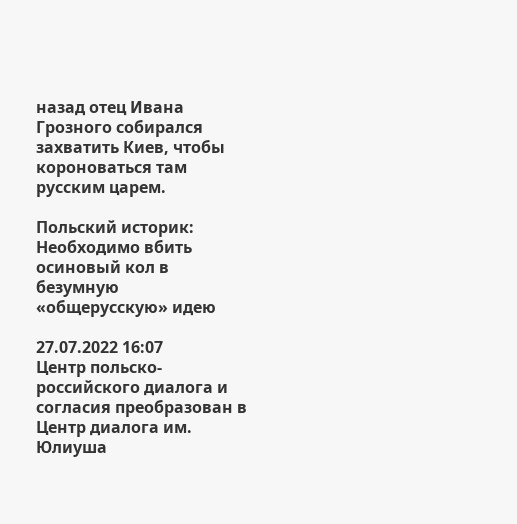назад отец Ивана Грозного собирался захватить Киев, чтобы короноваться там русским царем.

Польский историк: Необходимо вбить осиновый кол в безумную «общерусскую» идею

27.07.2022 16:07
Центр польско-российского диалога и согласия преобразован в Центр диалога им. Юлиуша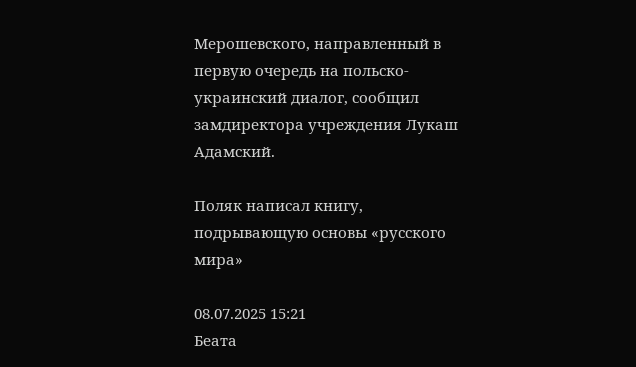Мерошевского, направленный в первую очередь на польско-украинский диалог, сообщил замдиректора учреждения Лукаш Адамский.

Поляк написал книгу, подрывающую основы «русского мира»

08.07.2025 15:21
Беата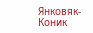Янковяк-Коник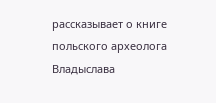рассказывает о книге польского археолога Владыслава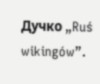Дучко „Ruś wikingów”.